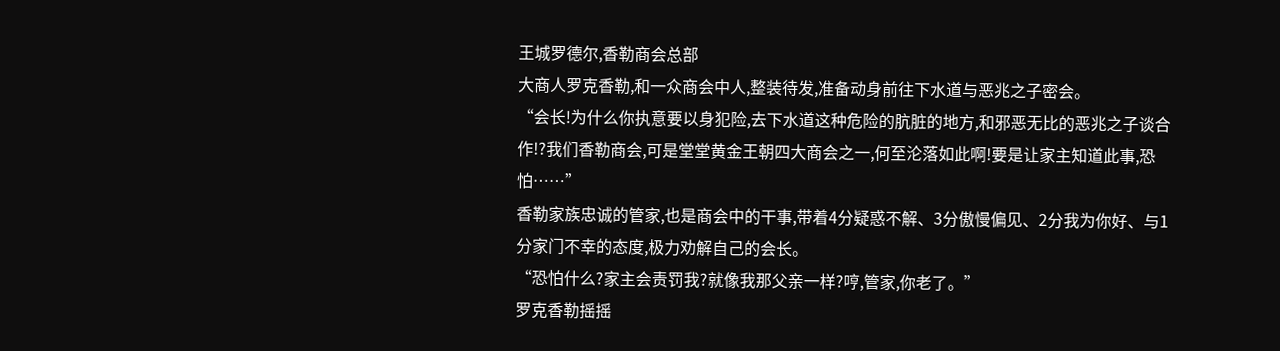王城罗德尔,香勒商会总部
大商人罗克香勒,和一众商会中人,整装待发,准备动身前往下水道与恶兆之子密会。
“会长!为什么你执意要以身犯险,去下水道这种危险的肮脏的地方,和邪恶无比的恶兆之子谈合作!?我们香勒商会,可是堂堂黄金王朝四大商会之一,何至沦落如此啊!要是让家主知道此事,恐怕……”
香勒家族忠诚的管家,也是商会中的干事,带着4分疑惑不解、3分傲慢偏见、2分我为你好、与1分家门不幸的态度,极力劝解自己的会长。
“恐怕什么?家主会责罚我?就像我那父亲一样?哼,管家,你老了。”
罗克香勒摇摇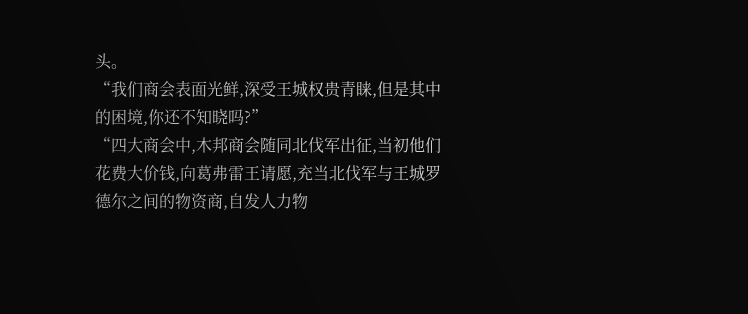头。
“我们商会表面光鲜,深受王城权贵青睐,但是其中的困境,你还不知晓吗?”
“四大商会中,木邦商会随同北伐军出征,当初他们花费大价钱,向葛弗雷王请愿,充当北伐军与王城罗德尔之间的物资商,自发人力物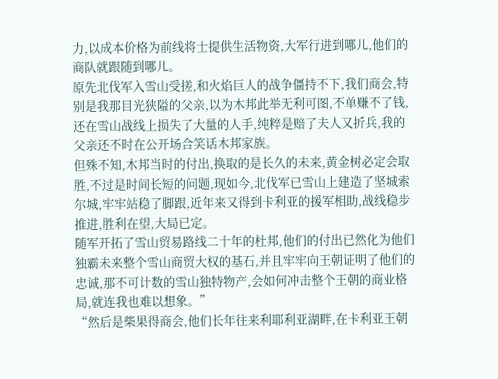力,以成本价格为前线将士提供生活物资,大军行进到哪儿,他们的商队就跟随到哪儿。
原先北伐军入雪山受搓,和火焰巨人的战争僵持不下,我们商会,特别是我那目光狭隘的父亲,以为木邦此举无利可图,不单赚不了钱,还在雪山战线上损失了大量的人手,纯粹是赔了夫人又折兵,我的父亲还不时在公开场合笑话木邦家族。
但殊不知,木邦当时的付出,换取的是长久的未来,黄金树必定会取胜,不过是时间长短的问题,现如今,北伐军已雪山上建造了坚城索尔城,牢牢站稳了脚跟,近年来又得到卡利亚的援军相助,战线稳步推进,胜利在望,大局已定。
随军开拓了雪山贸易路线二十年的杜邦,他们的付出已然化为他们独霸未来整个雪山商贸大权的基石,并且牢牢向王朝证明了他们的忠诚,那不可计数的雪山独特物产,会如何冲击整个王朝的商业格局,就连我也难以想象。”
“然后是柴果得商会,他们长年往来利耶利亚湖畔,在卡利亚王朝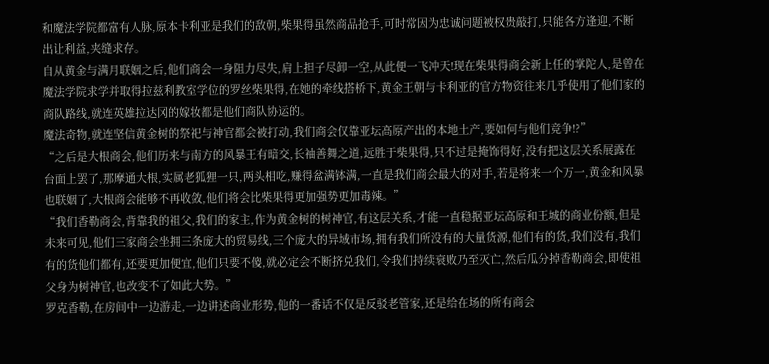和魔法学院都富有人脉,原本卡利亚是我们的敌朝,柴果得虽然商品抢手,可时常因为忠诚问题被权贵敲打,只能各方逢迎,不断出让利益,夹缝求存。
自从黄金与满月联姻之后,他们商会一身阻力尽失,肩上担子尽卸一空,从此便一飞冲天!现在柴果得商会新上任的掌陀人,是曾在魔法学院求学并取得拉兹利教室学位的罗丝柴果得,在她的牵线搭桥下,黄金王朝与卡利亚的官方物资往来几乎使用了他们家的商队路线,就连英雄拉达冈的嫁妆都是他们商队协运的。
魔法奇物,就连坚信黄金树的祭祀与神官都会被打动,我们商会仅靠亚坛高原产出的本地土产,要如何与他们竞争!?”
“之后是大根商会,他们历来与南方的风暴王有暗交,长袖善舞之道,远胜于柴果得,只不过是掩饰得好,没有把这层关系展露在台面上罢了,那摩通大根,实属老狐狸一只,两头相吃,赚得盆满钵满,一直是我们商会最大的对手,若是将来一个万一,黄金和风暴也联姻了,大根商会能够不再收敛,他们将会比柴果得更加强势更加毒辣。”
“我们香勒商会,背靠我的祖父,我们的家主,作为黄金树的树神官,有这层关系,才能一直稳据亚坛高原和王城的商业份额,但是未来可见,他们三家商会坐拥三条庞大的贸易线,三个庞大的异域市场,拥有我们所没有的大量货源,他们有的货,我们没有,我们有的货他们都有,还要更加便宜,他们只要不傻,就必定会不断挤兑我们,令我们持续衰败乃至灭亡,然后瓜分掉香勒商会,即使祖父身为树神官,也改变不了如此大势。”
罗克香勒,在房间中一边游走,一边讲述商业形势,他的一番话不仅是反驳老管家,还是给在场的所有商会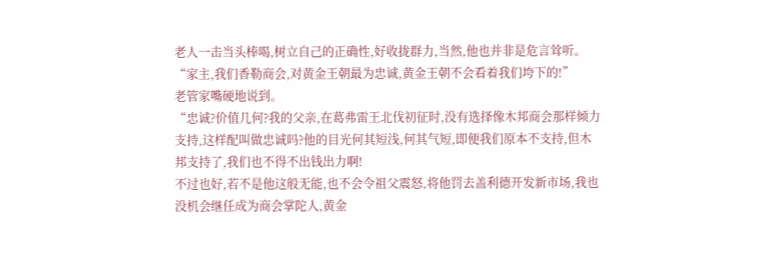老人一击当头棒喝,树立自己的正确性,好收拢群力,当然,他也并非是危言耸听。
“家主,我们香勒商会,对黄金王朝最为忠诚,黄金王朝不会看着我们垮下的!”
老管家嘴硬地说到。
“忠诚?价值几何?我的父亲,在葛弗雷王北伐初征时,没有选择像木邦商会那样倾力支持,这样配叫做忠诚吗?他的目光何其短浅,何其气短,即便我们原本不支持,但木邦支持了,我们也不得不出钱出力啊!
不过也好,若不是他这般无能,也不会令祖父震怒,将他罚去盖利德开发新市场,我也没机会继任成为商会掌陀人,黄金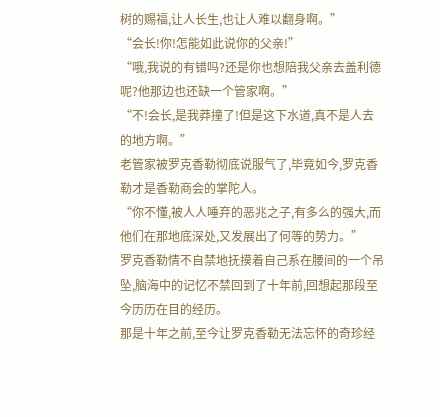树的赐福,让人长生,也让人难以翻身啊。”
“会长!你!怎能如此说你的父亲!”
“哦,我说的有错吗?还是你也想陪我父亲去盖利德呢?他那边也还缺一个管家啊。”
“不!会长,是我莽撞了!但是这下水道,真不是人去的地方啊。”
老管家被罗克香勒彻底说服气了,毕竟如今,罗克香勒才是香勒商会的掌陀人。
“你不懂,被人人唾弃的恶兆之子,有多么的强大,而他们在那地底深处,又发展出了何等的势力。”
罗克香勒情不自禁地抚摸着自己系在腰间的一个吊坠,脑海中的记忆不禁回到了十年前,回想起那段至今历历在目的经历。
那是十年之前,至今让罗克香勒无法忘怀的奇珍经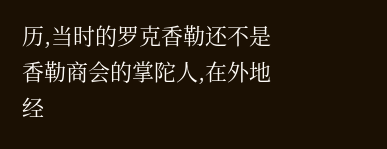历,当时的罗克香勒还不是香勒商会的掌陀人,在外地经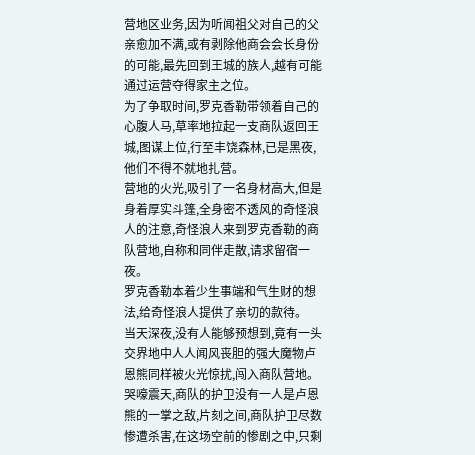营地区业务,因为听闻祖父对自己的父亲愈加不满,或有剥除他商会会长身份的可能,最先回到王城的族人,越有可能通过运营夺得家主之位。
为了争取时间,罗克香勒带领着自己的心腹人马,草率地拉起一支商队返回王城,图谋上位,行至丰饶森林,已是黑夜,他们不得不就地扎营。
营地的火光,吸引了一名身材高大,但是身着厚实斗篷,全身密不透风的奇怪浪人的注意,奇怪浪人来到罗克香勒的商队营地,自称和同伴走散,请求留宿一夜。
罗克香勒本着少生事端和气生财的想法,给奇怪浪人提供了亲切的款待。
当天深夜,没有人能够预想到,竟有一头交界地中人人闻风丧胆的强大魔物卢恩熊同样被火光惊扰,闯入商队营地。
哭嚎震天,商队的护卫没有一人是卢恩熊的一掌之敌,片刻之间,商队护卫尽数惨遭杀害,在这场空前的惨剧之中,只剩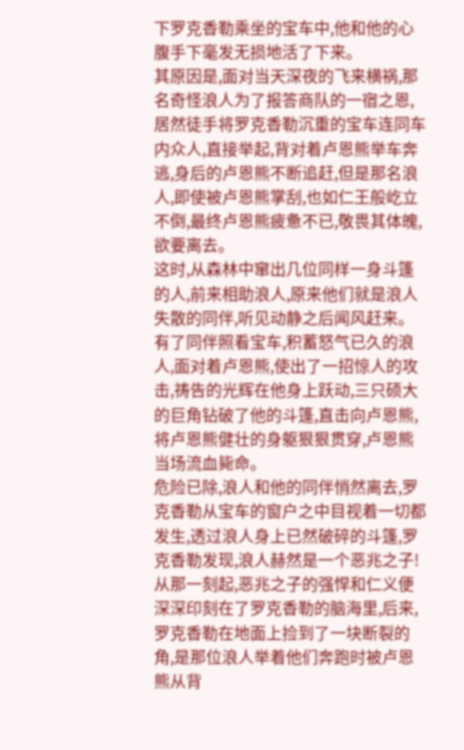下罗克香勒乘坐的宝车中,他和他的心腹手下毫发无损地活了下来。
其原因是,面对当天深夜的飞来横祸,那名奇怪浪人为了报答商队的一宿之恩,居然徒手将罗克香勒沉重的宝车连同车内众人,直接举起,背对着卢恩熊举车奔逃,身后的卢恩熊不断追赶,但是那名浪人,即使被卢恩熊掌刮,也如仁王般屹立不倒,最终卢恩熊疲惫不已,敬畏其体魄,欲要离去。
这时,从森林中窜出几位同样一身斗篷的人,前来相助浪人,原来他们就是浪人失散的同伴,听见动静之后闻风赶来。
有了同伴照看宝车,积蓄怒气已久的浪人,面对着卢恩熊,使出了一招惊人的攻击,祷告的光辉在他身上跃动,三只硕大的巨角钻破了他的斗篷,直击向卢恩熊,将卢恩熊健壮的身躯狠狠贯穿,卢恩熊当场流血毙命。
危险已除,浪人和他的同伴悄然离去,罗克香勒从宝车的窗户之中目视着一切都发生,透过浪人身上已然破碎的斗篷,罗克香勒发现,浪人赫然是一个恶兆之子!
从那一刻起,恶兆之子的强悍和仁义便深深印刻在了罗克香勒的脑海里,后来,罗克香勒在地面上捡到了一块断裂的角,是那位浪人举着他们奔跑时被卢恩熊从背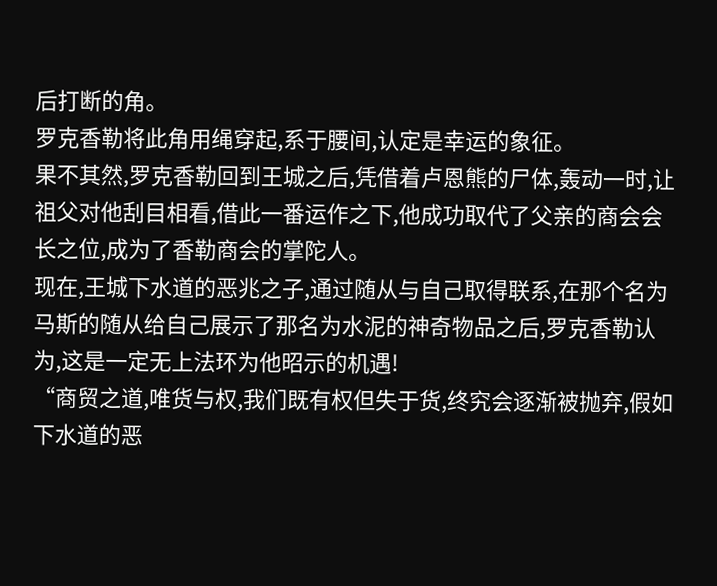后打断的角。
罗克香勒将此角用绳穿起,系于腰间,认定是幸运的象征。
果不其然,罗克香勒回到王城之后,凭借着卢恩熊的尸体,轰动一时,让祖父对他刮目相看,借此一番运作之下,他成功取代了父亲的商会会长之位,成为了香勒商会的掌陀人。
现在,王城下水道的恶兆之子,通过随从与自己取得联系,在那个名为马斯的随从给自己展示了那名为水泥的神奇物品之后,罗克香勒认为,这是一定无上法环为他昭示的机遇!
“商贸之道,唯货与权,我们既有权但失于货,终究会逐渐被抛弃,假如下水道的恶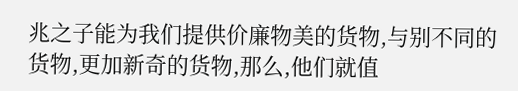兆之子能为我们提供价廉物美的货物,与别不同的货物,更加新奇的货物,那么,他们就值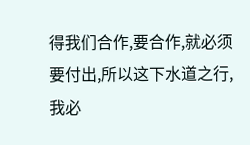得我们合作,要合作,就必须要付出,所以这下水道之行,我必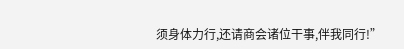须身体力行,还请商会诸位干事,伴我同行!”